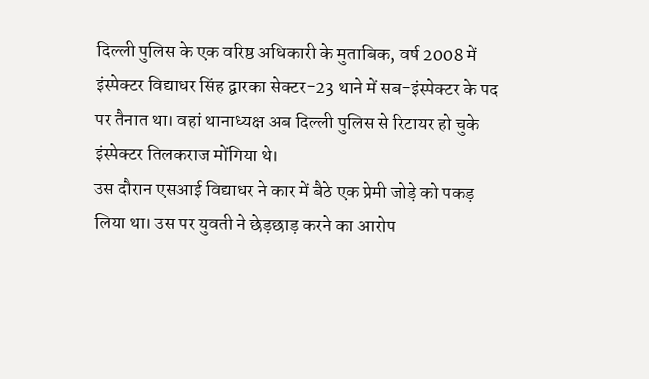दिल्ली पुलिस के एक वरिष्ठ अधिकारी के मुताबिक, वर्ष 2008 में इंस्पेक्टर विद्याधर सिंह द्वारका सेक्टर-23 थाने में सब-इंस्पेक्टर के पद पर तैनात था। वहां थानाध्यक्ष अब दिल्ली पुलिस से रिटायर हो चुके इंस्पेक्टर तिलकराज मोंगिया थे।
उस दौरान एसआई विद्याधर ने कार में बैठे एक प्रेमी जोड़े को पकड़ लिया था। उस पर युवती ने छेड़छाड़ करने का आरोप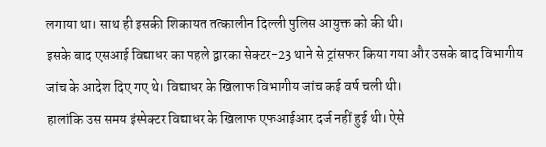लगाया था। साथ ही इसकी शिकायत तत्कालीन दिल्ली पुलिस आयुक्त को की थी।
इसके बाद एसआई विद्याधर का पहले द्वारका सेक्टर-23 थाने से ट्रांसफर किया गया और उसके बाद विभागीय जांच के आदेश दिए गए थे। विद्याधर के खिलाफ विभागीय जांच कई वर्ष चली थी।
हालांकि उस समय इंस्पेक्टर विद्याधर के खिलाफ एफआईआर दर्ज नहीं हुई थी। ऐसे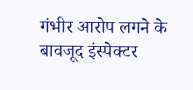गंभीर आरोप लगने के बावजूद इंस्पेक्टर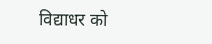विद्याधर को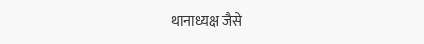थानाध्यक्ष जैसे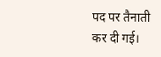पद पर तैनाती कर दी गई।